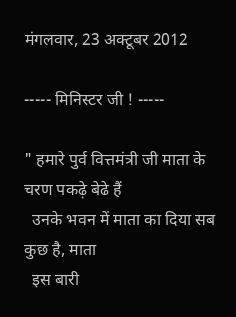मंगलवार, 23 अक्टूबर 2012

----- मिनिस्टर जी ! -----

" हमारे पुर्व वित्तमंत्री जी माता के चरण पकढ़े बेढे हैं
  उनके भवन में माता का दिया सब कुछ है, माता
  इस बारी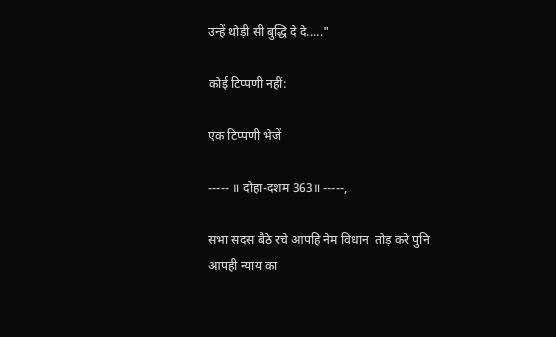उन्हें थोड़ी सी बुद्धि दे दे....."

कोई टिप्पणी नहीं:

एक टिप्पणी भेजें

----- ॥ दोहा-दशम 363॥ -----,

सभा सदस बैठे रचे आपहि नेम विधान  तोड़ करे पुनि आपही न्याय का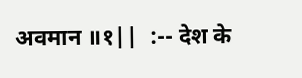अवमान ॥१||  :-- देश के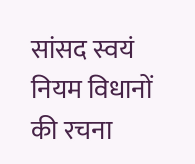सांसद स्वयं नियम विधानों की रचना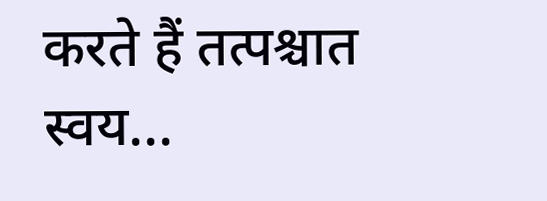करते हैं तत्पश्चात स्वय...